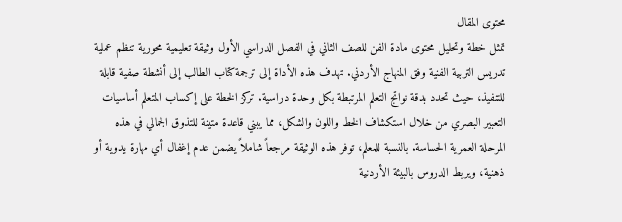محتوى المقال
تمثل خطة وتحليل محتوى مادة الفن للصف الثاني في الفصل الدراسي الأول وثيقة تعليمية محورية تنظم عملية تدريس التربية الفنية وفق المنهاج الأردني. تهدف هذه الأداة إلى ترجمة كتاب الطالب إلى أنشطة صفية قابلة للتنفيذ، حيث تحدد بدقة نواتج التعلم المرتبطة بكل وحدة دراسية. تركز الخطة على إكساب المتعلم أساسيات التعبير البصري من خلال استكشاف الخط واللون والشكل، مما يبني قاعدة متينة للتذوق الجمالي في هذه المرحلة العمرية الحساسة. بالنسبة للمعلم، توفر هذه الوثيقة مرجعاً شاملاً يضمن عدم إغفال أي مهارة يدوية أو ذهنية، ويربط الدروس بالبيئة الأردنية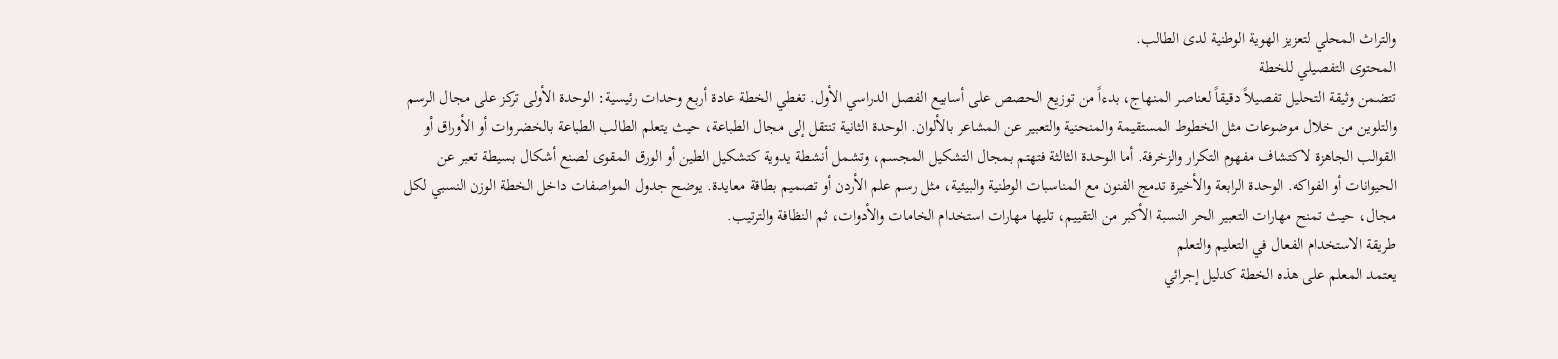والتراث المحلي لتعزيز الهوية الوطنية لدى الطالب.
المحتوى التفصيلي للخطة
تتضمن وثيقة التحليل تفصيلاً دقيقاً لعناصر المنهاج، بدءاً من توزيع الحصص على أسابيع الفصل الدراسي الأول. تغطي الخطة عادة أربع وحدات رئيسية: الوحدة الأولى تركز على مجال الرسم والتلوين من خلال موضوعات مثل الخطوط المستقيمة والمنحنية والتعبير عن المشاعر بالألوان. الوحدة الثانية تنتقل إلى مجال الطباعة، حيث يتعلم الطالب الطباعة بالخضروات أو الأوراق أو القوالب الجاهزة لاكتشاف مفهوم التكرار والزخرفة. أما الوحدة الثالثة فتهتم بمجال التشكيل المجسم، وتشمل أنشطة يدوية كتشكيل الطين أو الورق المقوى لصنع أشكال بسيطة تعبر عن الحيوانات أو الفواكه. الوحدة الرابعة والأخيرة تدمج الفنون مع المناسبات الوطنية والبيئية، مثل رسم علم الأردن أو تصميم بطاقة معايدة. يوضح جدول المواصفات داخل الخطة الوزن النسبي لكل مجال، حيث تمنح مهارات التعبير الحر النسبة الأكبر من التقييم، تليها مهارات استخدام الخامات والأدوات، ثم النظافة والترتيب.
طريقة الاستخدام الفعال في التعليم والتعلم
يعتمد المعلم على هذه الخطة كدليل إجرائي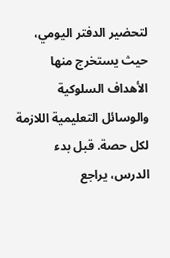لتحضير الدفتر اليومي، حيث يستخرج منها الأهداف السلوكية والوسائل التعليمية اللازمة لكل حصة. قبل بدء الدرس، يراجع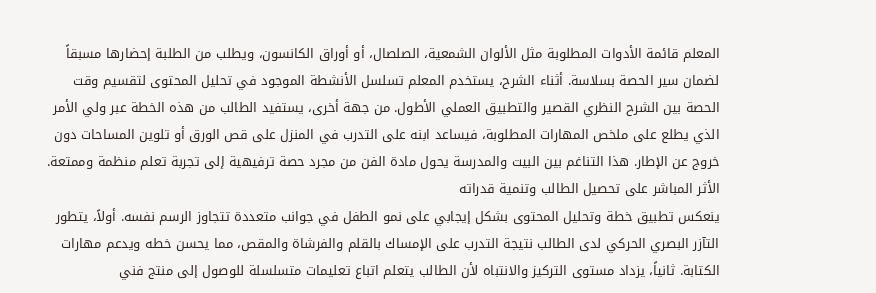المعلم قائمة الأدوات المطلوبة مثل الألوان الشمعية، الصلصال، أو أوراق الكانسون، ويطلب من الطلبة إحضارها مسبقاً لضمان سير الحصة بسلاسة. أثناء الشرح، يستخدم المعلم تسلسل الأنشطة الموجود في تحليل المحتوى لتقسيم وقت الحصة بين الشرح النظري القصير والتطبيق العملي الأطول. من جهة أخرى، يستفيد الطالب من هذه الخطة عبر ولي الأمر الذي يطلع على ملخص المهارات المطلوبة، فيساعد ابنه على التدرب في المنزل على قص الورق أو تلوين المساحات دون خروج عن الإطار. هذا التناغم بين البيت والمدرسة يحول مادة الفن من مجرد حصة ترفيهية إلى تجربة تعلم منظمة وممتعة.
الأثر المباشر على تحصيل الطالب وتنمية قدراته
ينعكس تطبيق خطة وتحليل المحتوى بشكل إيجابي على نمو الطفل في جوانب متعددة تتجاوز الرسم نفسه. أولاً، يتطور التآزر البصري الحركي لدى الطالب نتيجة التدرب على الإمساك بالقلم والفرشاة والمقص، مما يحسن خطه ويدعم مهارات الكتابة. ثانياً، يزداد مستوى التركيز والانتباه لأن الطالب يتعلم اتباع تعليمات متسلسلة للوصول إلى منتج فني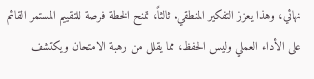نهائي، وهذا يعزز التفكير المنطقي. ثالثاً، تمنح الخطة فرصة للتقييم المستمر القائم على الأداء العملي وليس الحفظ، مما يقلل من رهبة الامتحان ويكتشف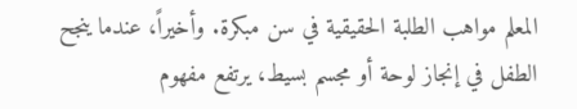المعلم مواهب الطلبة الحقيقية في سن مبكرة. وأخيراً، عندما ينجح الطفل في إنجاز لوحة أو مجسم بسيط، يرتفع مفهوم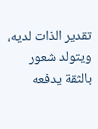تقدير الذات لديه، ويتولد شعور بالثقة يدفعه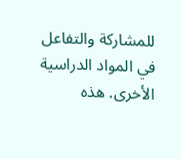للمشاركة والتفاعل في المواد الدراسية الأخرى. هذه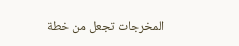المخرجات تجعل من خطة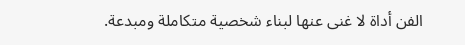الفن أداة لا غنى عنها لبناء شخصية متكاملة ومبدعة.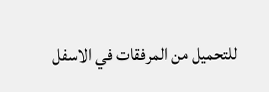للتحميل من المرفقات في الاسفل